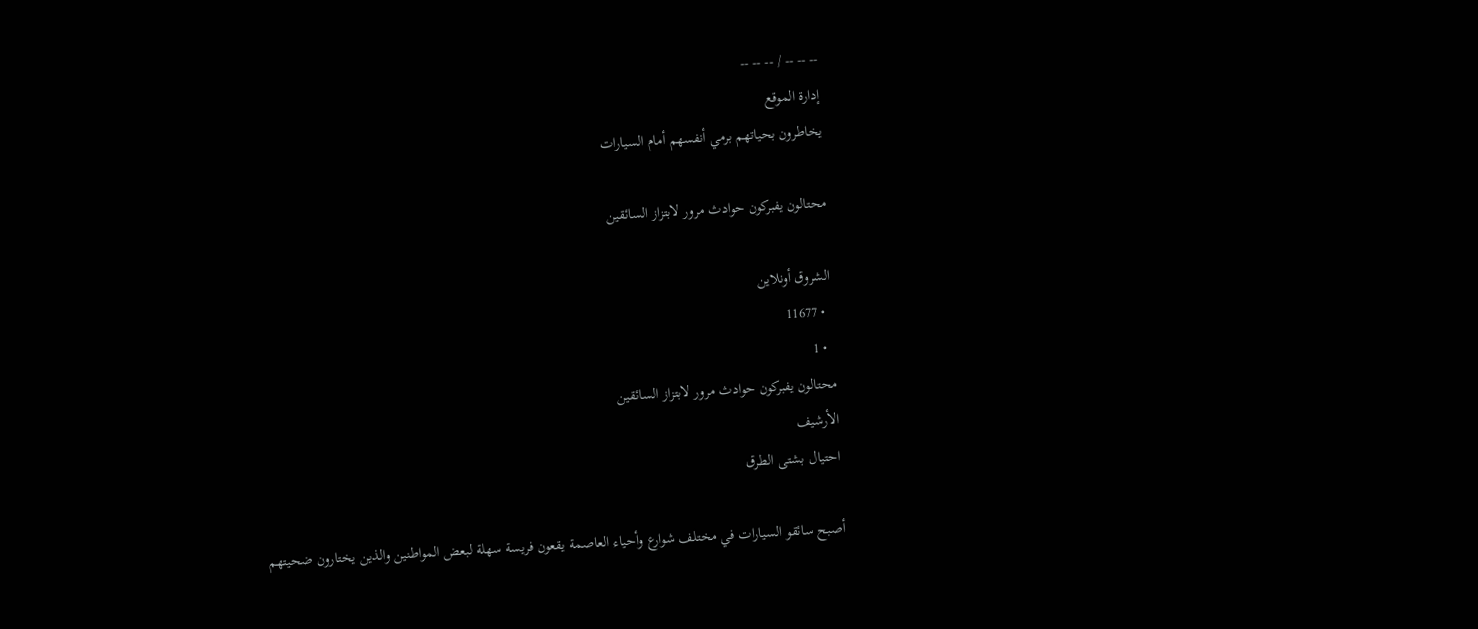-- -- -- / -- -- --
إدارة الموقع
يخاطرون بحياتهم برمي أنفسهم أمام السيارات

محتالون يفبركون حوادث مرور لابتزاز السائقين

الشروق أونلاين
  • 11677
  • 1
محتالون يفبركون حوادث مرور لابتزاز السائقين
الأرشيف
احتيال بشتى الطرق

أصبح سائقو السيارات في مختلف شوارع وأحياء العاصمة يقعون فريسة سهلة لبعض المواطنين والذين يختارون ضحيتهم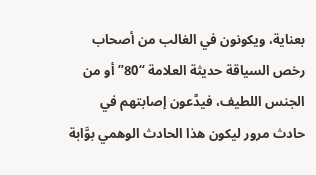بعناية، ويكونون في الغالب من أصحاب رخص السياقة حديثة العلامة “80” أو من الجنس اللطيف، فيدَّعون إصابتهم في حادث مرور ليكون هذا الحادث الوهمي بوَّابة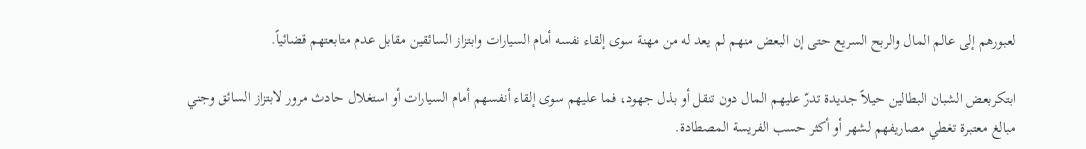لعبورهم إلى عالم المال والربح السريع حتى إن البعض منهم لم يعد له من مهنة سوى إلقاء نفسه أمام السيارات وابتزاز السائقين مقابل عدم متابعتهم قضائياً.

ابتكربعض الشبان البطالين حيلاً جديدة تدرّ عليهم المال دون تنقل أو بذل جهود، فما عليهم سوى إلقاء أنفسهم أمام السيارات أو استغلال حادث مرور لابتزاز السائق وجني مبالغ معتبرة تغطي مصاريفهم لشهر أو أكثر حسب الفريسة المصطادة.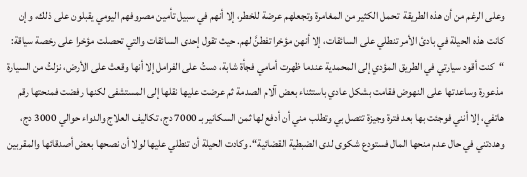وعلى الرغم من أن هذه الطريقة  تحمل الكثير من المغامرة وتجعلهم عرضة للخطر، إلا أنهم في سبيل تأمين مصروفهم اليومي يقبلون على ذلك، وإن كانت هذه الحيلة في بادئ الأمر تنطلي على السائقات، إلا أنهن مؤخرا تفطنَّ لهم. حيث تقول إحدى السائقات والتي تحصلت مؤخرا على رخصة سياقة: “كنت أقود سيارتي في الطريق المؤدي إلى المحمدية عندما ظهرت أمامي فجأة شابة، دستُ على الفرامل إلا أنها وقعتْ على الأرض، نزلتُ من السيارة مذعورة وساعدتها على النهوض فقامت بشكل عادي باستثناء بعض آلام الصدمة ثم عرضت عليها نقلها إلى المستشفى لكنها رفضت فمنحتها رقم هاتفي، إلا أنني فوجئت بها بعد فترة وجيزة تتصل بي وتطلب مني أن أدفع لها ثمن السكانير بـ 7000 دج، تكاليف العلاج والدواء حوالي 3000 دج، وهددتني في حال عدم منحها المال فستودع شكوى لدى الضبطية القضائية“. وكادت الحيلة أن تنطلي عليها لولا أن نصحها بعض أصدقائها والمقربين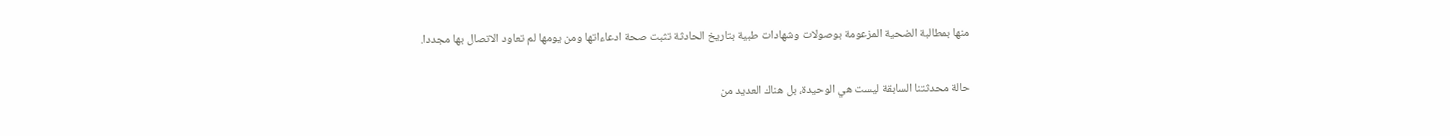منها بمطالبة الضحية المزعومة بوصولات وشهادات طبية بتاريخ الحادثة تثبت صحة ادعاءاتها ومن يومها لم تعاود الاتصال بها مجددا.

حالة محدثتنا السابقة ليست هي الوحيدة، بل هناك العديد من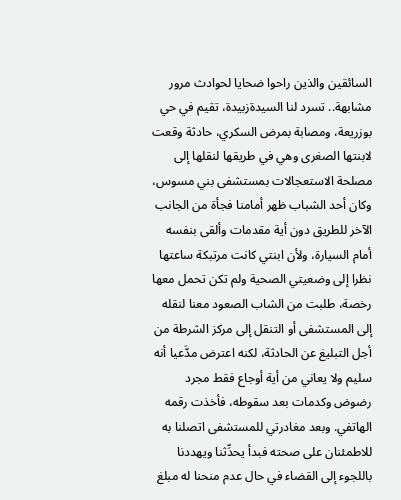السائقين والذين راحوا ضحايا لحوادث مرور مشابهة.. تسرد لنا السيدةزبيدة، تقيم في حي بوزريعة، ومصابة بمرض السكري، حادثة وقعت لابنتها الصغرى وهي في طريقها لنقلها إلى مصلحة الاستعجالات بمستشفى بني مسوس، وكان أحد الشباب ظهر أمامنا فجأة من الجانب الآخر للطريق دون أية مقدمات وألقى بنفسه أمام السيارة، ولأن ابنتي كانت مرتبكة ساعتها نظرا إلى وضعيتي الصحية ولم تكن تحمل معها رخصة، طلبت من الشاب الصعود معنا لنقله إلى المستشفى أو التنقل إلى مركز الشرطة من أجل التبليغ عن الحادثة، لكنه اعترض مدَّعيا أنه سليم ولا يعاني من أية أوجاع فقط مجرد رضوض وكدمات بعد سقوطه، فأخذت رقمه الهاتفي. وبعد مغادرتي للمستشفى اتصلنا به للاطمئنان على صحته فبدأ يحدِّثنا ويهددنا باللجوء إلى القضاء في حال عدم منحنا له مبلغ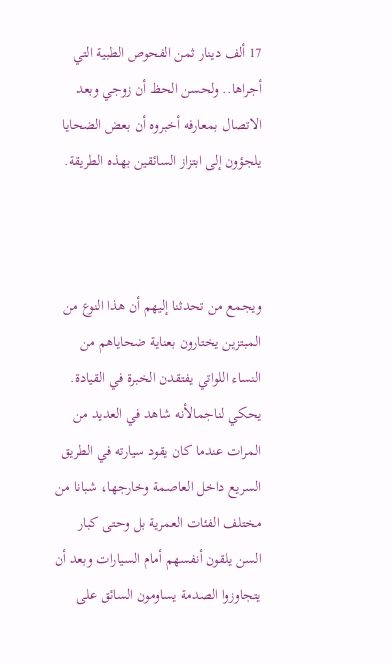17 ألف دينار ثمن الفحوص الطبية التي أجراها.. ولحسن الحظ أن زوجي وبعد الاتصال بمعارفه أخبروه أن بعض الضحايا يلجؤون إلى ابتزاز السائقين بهذه الطريقة.



ويجمع من تحدثنا إليهم أن هذا النوع من المبتزين يختارون بعناية ضحاياهم من النساء اللواتي يفتقدن الخبرة في القيادة. يحكي لناجمالأنه شاهد في العديد من المرات عندما كان يقود سيارته في الطريق السريع داخل العاصمة وخارجها، شبانا من مختلف الفئات العمرية بل وحتى كبار السن يلقون أنفسهم أمام السيارات وبعد أن يتجاوزوا الصدمة يساومون السائق على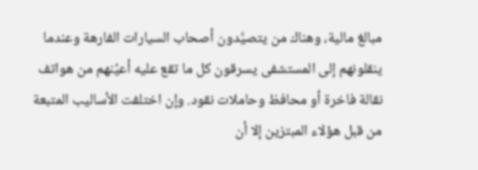مبالغ مالية، وهناك من يتصيَّدون أصحاب السيارات الفارهة وعندما ينقلونهم إلى المستشفى يسرقون كل ما تقع عليه أعيُنهم من هواتف نقالة فاخرة أو محافظ وحاملات نقود. وإن اختلفت الأساليب المتبعة من قبل هؤلاء المبتزين إلا أن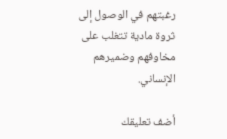رغبتهم في الوصول إلى ثروة مادية تتغلب على مخاوفهم وضميرهم الإنساني.

أضف تعليقك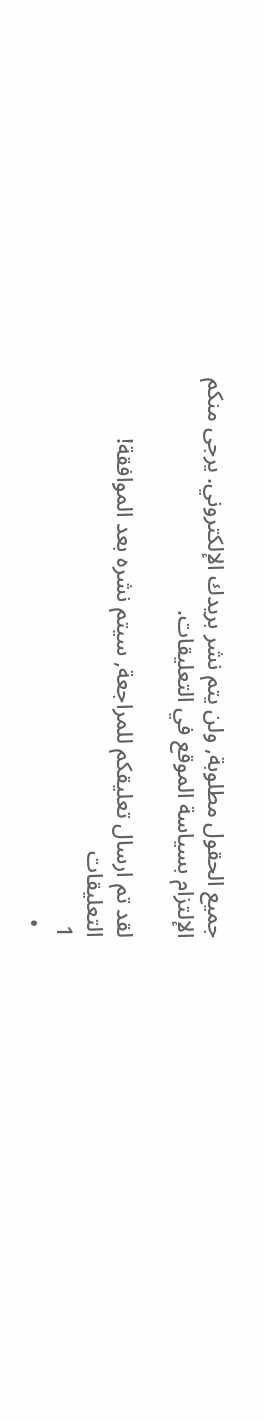جميع الحقول مطلوبة, ولن يتم نشر بريدك الإلكتروني. يرجى منكم الإلتزام بسياسة الموقع في التعليقات.

لقد تم ارسال تعليقكم للمراجعة, سيتم نشره بعد الموافقة!
التعليقات
1
  •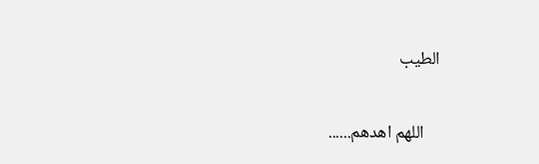الطيب

    اللهم اهدهم......